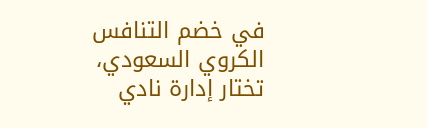في خضم التنافس الكروي السعودي، تختار إدارة نادي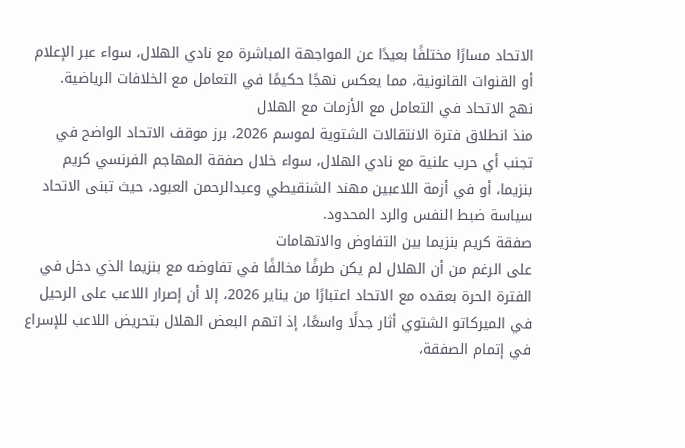الاتحاد مسارًا مختلفًا بعيدًا عن المواجهة المباشرة مع نادي الهلال، سواء عبر الإعلام أو القنوات القانونية، مما يعكس نهجًا حكيمًا في التعامل مع الخلافات الرياضية.
نهج الاتحاد في التعامل مع الأزمات مع الهلال
منذ انطلاق فترة الانتقالات الشتوية لموسم 2026، برز موقف الاتحاد الواضح في تجنب أي حرب علنية مع نادي الهلال، سواء خلال صفقة المهاجم الفرنسي كريم بنزيما، أو في أزمة اللاعبين مهند الشنقيطي وعبدالرحمن العبود، حيث تبنى الاتحاد سياسة ضبط النفس والرد المحدود.
صفقة كريم بنزيما بين التفاوض والاتهامات
على الرغم من أن الهلال لم يكن طرفًا مخالفًا في تفاوضه مع بنزيما الذي دخل في الفترة الحرة بعقده مع الاتحاد اعتبارًا من يناير 2026، إلا أن إصرار اللاعب على الرحيل في الميركاتو الشتوي أثار جدلًا واسعًا، إذ اتهم البعض الهلال بتحريض اللاعب للإسراع في إتمام الصفقة،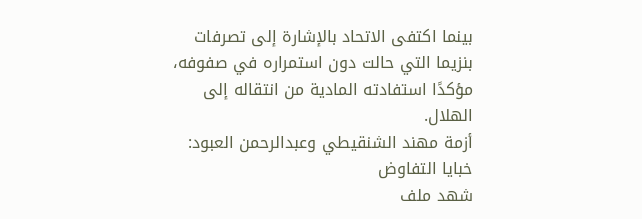بينما اكتفى الاتحاد بالإشارة إلى تصرفات بنزيما التي حالت دون استمراره في صفوفه، مؤكدًا استفادته المادية من انتقاله إلى الهلال.
أزمة مهند الشنقيطي وعبدالرحمن العبود: خبايا التفاوض
شهد ملف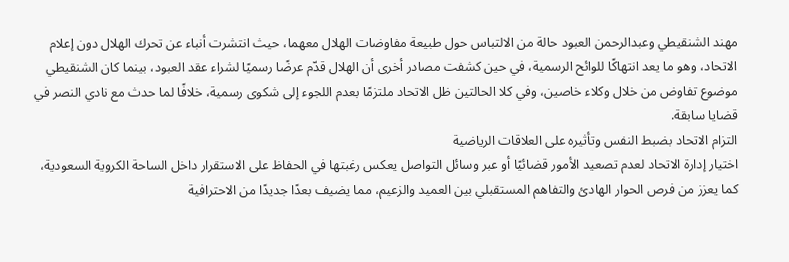مهند الشنقيطي وعبدالرحمن العبود حالة من الالتباس حول طبيعة مفاوضات الهلال معهما، حيث انتشرت أنباء عن تحرك الهلال دون إعلام الاتحاد، وهو ما يعد انتهاكًا للوائح الرسمية، في حين كشفت مصادر أخرى أن الهلال قدّم عرضًا رسميًا لشراء عقد العبود، بينما كان الشنقيطي موضوع تفاوض من خلال وكلاء خاصين، وفي كلا الحالتين ظل الاتحاد ملتزمًا بعدم اللجوء إلى شكوى رسمية، خلافًا لما حدث مع نادي النصر في قضايا سابقة.
التزام الاتحاد بضبط النفس وتأثيره على العلاقات الرياضية
اختيار إدارة الاتحاد لعدم تصعيد الأمور قضائيًا أو عبر وسائل التواصل يعكس رغبتها في الحفاظ على الاستقرار داخل الساحة الكروية السعودية، كما يعزز من فرص الحوار الهادئ والتفاهم المستقبلي بين العميد والزعيم، مما يضيف بعدًا جديدًا من الاحترافية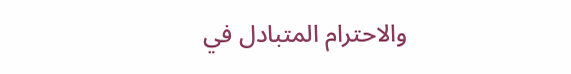والاحترام المتبادل في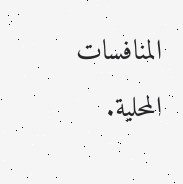المنافسات المحلية.